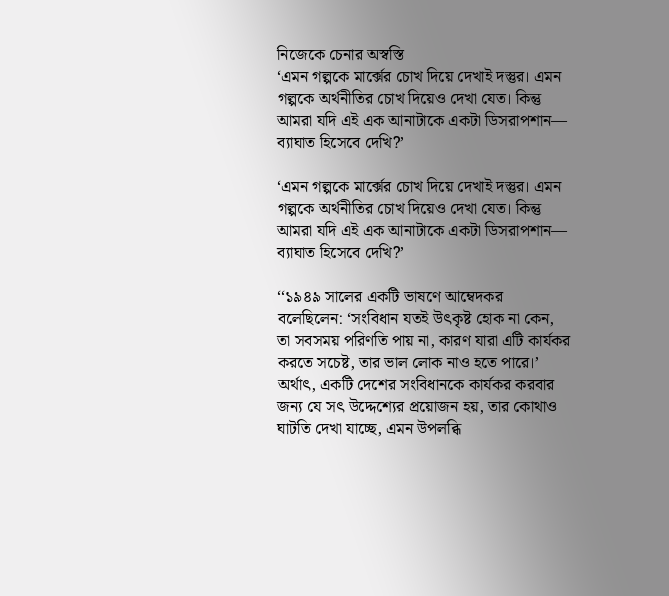নিজেকে চেনার অস্বস্তি
‘এমন গল্পকে মার্ক্সের চোখ দিয়ে দেখাই দস্তুর। এমন গল্পকে অর্থনীতির চোখ দিয়েও দেখা যেত। কিন্তু আমরা যদি এই এক আনাটাকে একটা ডিসরাপশান— ব্যাঘাত হিসেবে দেখি?’

‘এমন গল্পকে মার্ক্সের চোখ দিয়ে দেখাই দস্তুর। এমন গল্পকে অর্থনীতির চোখ দিয়েও দেখা যেত। কিন্তু আমরা যদি এই এক আনাটাকে একটা ডিসরাপশান— ব্যাঘাত হিসেবে দেখি?’

‘‘১৯৪৯ সালের একটি ভাষণে আম্বেদকর বলেছিলেন: ‘সংবিধান যতই উৎকৃষ্ট হোক না কেন, তা সবসময় পরিণতি পায় না, কারণ যারা এটি কার্যকর করতে সচেষ্ট, তার ভাল লোক নাও হতে পারে।’ অর্থাৎ, একটি দেশের সংবিধানকে কার্যকর করবার জন্য যে সৎ উদ্দেশ্যের প্রয়োজন হয়, তার কোথাও ঘাটতি দেখা যাচ্ছে, এমন উপলব্ধি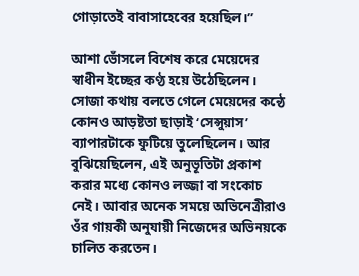গোড়াতেই বাবাসাহেবের হয়েছিল।’’

আশা ভোঁসলে বিশেষ করে মেয়েদের স্বাধীন ইচ্ছের কণ্ঠ হয়ে উঠেছিলেন। সোজা কথায় বলতে গেলে মেয়েদের কন্ঠে কোনও আড়ষ্টতা ছাড়াই ‘সেন্সুয়াস’ ব্যাপারটাকে ফুটিয়ে তুলেছিলেন। আর বুঝিয়েছিলেন, এই অনুভূতিটা প্রকাশ করার মধ্যে কোনও লজ্জা বা সংকোচ নেই। আবার অনেক সময়ে অভিনেত্রীরাও ওঁর গায়কী অনুযায়ী নিজেদের অভিনয়কে চালিত করতেন।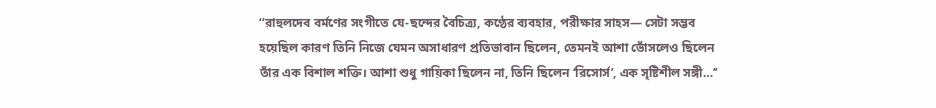‘‘রাহুলদেব বর্মণের সংগীতে যে-ছন্দের বৈচিত্র্য, কণ্ঠের ব্যবহার, পরীক্ষার সাহস— সেটা সম্ভব হয়েছিল কারণ তিনি নিজে যেমন অসাধারণ প্রতিভাবান ছিলেন, তেমনই আশা ভোঁসলেও ছিলেন তাঁর এক বিশাল শক্তি। আশা শুধু গায়িকা ছিলেন না, তিনি ছিলেন ‘রিসোর্স’, এক সৃষ্টিশীল সঙ্গী…’’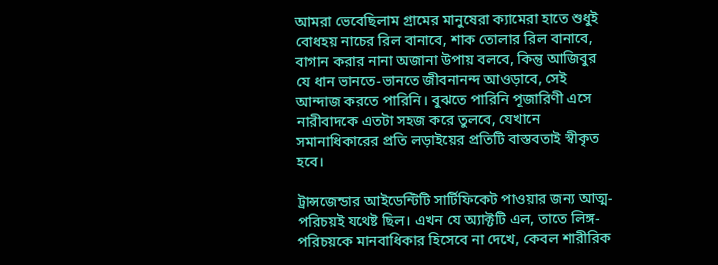আমরা ভেবেছিলাম গ্রামের মানুষেরা ক্যামেরা হাতে শুধুই বোধহয় নাচের রিল বানাবে, শাক তোলার রিল বানাবে, বাগান করার নানা অজানা উপায় বলবে, কিন্তু আজিবুর যে ধান ভানতে-ভানতে জীবনানন্দ আওড়াবে, সেই আন্দাজ করতে পারিনি। বুঝতে পারিনি পূজারিণী এসে নারীবাদকে এতটা সহজ করে তুলবে, যেখানে সমানাধিকারের প্রতি লড়াইয়ের প্রতিটি বাস্তবতাই স্বীকৃত হবে।

ট্রান্সজেন্ডার আইডেন্টিটি সার্টিফিকেট পাওয়ার জন্য আত্ম-পরিচয়ই যথেষ্ট ছিল। এখন যে অ্যাক্টটি এল, তাতে লিঙ্গ-পরিচয়কে মানবাধিকার হিসেবে না দেখে, কেবল শারীরিক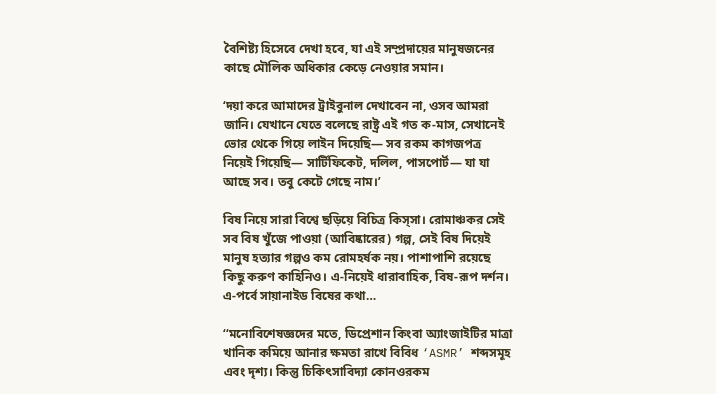বৈশিষ্ট্য হিসেবে দেখা হবে, যা এই সম্প্রদায়ের মানুষজনের কাছে মৌলিক অধিকার কেড়ে নেওয়ার সমান।

‘দয়া করে আমাদের ট্রাইবুনাল দেখাবেন না, ওসব আমরা জানি। যেখানে যেতে বলেছে রাষ্ট্র এই গত ক-মাস, সেখানেই ভোর থেকে গিয়ে লাইন দিয়েছি— সব রকম কাগজপত্র নিয়েই গিয়েছি— সার্টিফিকেট, দলিল, পাসপোর্ট— যা যা আছে সব। তবু কেটে গেছে নাম।’

বিষ নিয়ে সারা বিশ্বে ছড়িয়ে বিচিত্র কিস্সা। রোমাঞ্চকর সেই সব বিষ খুঁজে পাওয়া (আবিষ্কারের) গল্প, সেই বিষ দিয়েই মানুষ হত্যার গল্পও কম রোমহর্ষক নয়। পাশাপাশি রয়েছে কিছু করুণ কাহিনিও। এ-নিয়েই ধারাবাহিক, বিষ-রূপ দর্শন। এ-পর্বে সায়ানাইড বিষের কথা…

‘‘মনোবিশেষজ্ঞদের মতে, ডিপ্রেশান কিংবা অ্যাংজাইটির মাত্রা খানিক কমিয়ে আনার ক্ষমতা রাখে বিবিধ ‘ASMR’ শব্দসমূহ এবং দৃশ্য। কিন্তু চিকিৎসাবিদ্যা কোনওরকম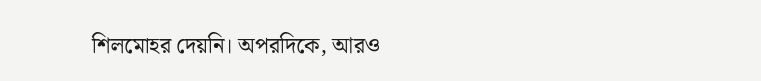শিলমোহর দেয়নি। অপরদিকে, আরও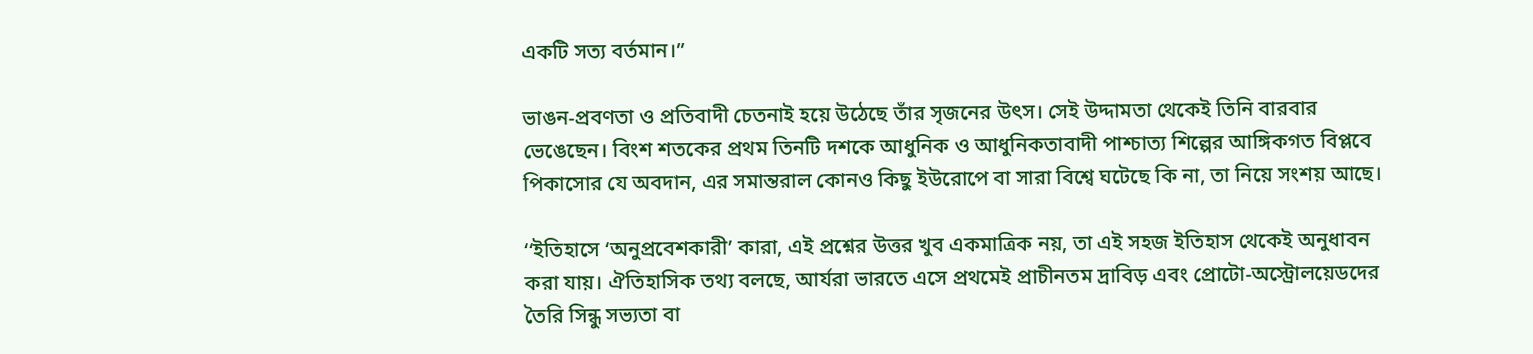একটি সত্য বর্তমান।’’

ভাঙন-প্রবণতা ও প্রতিবাদী চেতনাই হয়ে উঠেছে তাঁর সৃজনের উৎস। সেই উদ্দামতা থেকেই তিনি বারবার ভেঙেছেন। বিংশ শতকের প্রথম তিনটি দশকে আধুনিক ও আধুনিকতাবাদী পাশ্চাত্য শিল্পের আঙ্গিকগত বিপ্লবে পিকাসোর যে অবদান, এর সমান্তরাল কোনও কিছু ইউরোপে বা সারা বিশ্বে ঘটেছে কি না, তা নিয়ে সংশয় আছে।

‘‘ইতিহাসে ‘অনুপ্রবেশকারী’ কারা, এই প্রশ্নের উত্তর খুব একমাত্রিক নয়, তা এই সহজ ইতিহাস থেকেই অনুধাবন করা যায়। ঐতিহাসিক তথ্য বলছে, আর্যরা ভারতে এসে প্রথমেই প্রাচীনতম দ্রাবিড় এবং প্রোটো-অস্ট্রোলয়েডদের তৈরি সিন্ধু সভ্যতা বা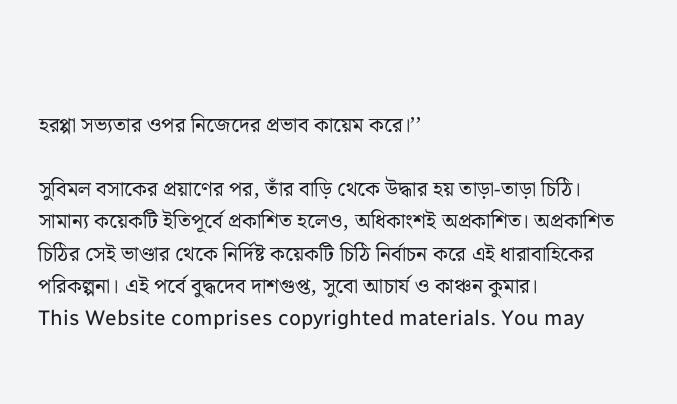হরপ্পা সভ্যতার ওপর নিজেদের প্রভাব কায়েম করে।’’

সুবিমল বসাকের প্রয়াণের পর, তাঁর বাড়ি থেকে উদ্ধার হয় তাড়া-তাড়া চিঠি। সামান্য কয়েকটি ইতিপূর্বে প্রকাশিত হলেও, অধিকাংশই অপ্রকাশিত। অপ্রকাশিত চিঠির সেই ভাণ্ডার থেকে নির্দিষ্ট কয়েকটি চিঠি নির্বাচন করে এই ধারাবাহিকের পরিকল্পনা। এই পর্বে বুদ্ধদেব দাশগুপ্ত, সুবো আচার্য ও কাঞ্চন কুমার।
This Website comprises copyrighted materials. You may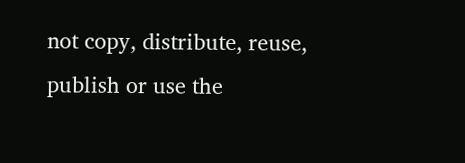not copy, distribute, reuse, publish or use the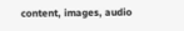content, images, audio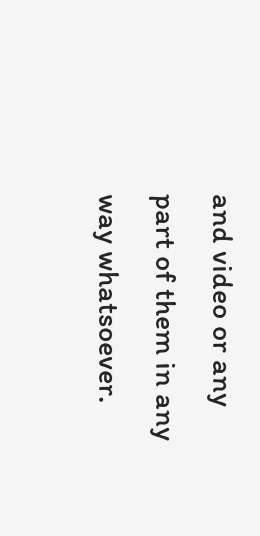and video or any part of them in any way whatsoever.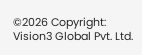©2026 Copyright: Vision3 Global Pvt. Ltd.